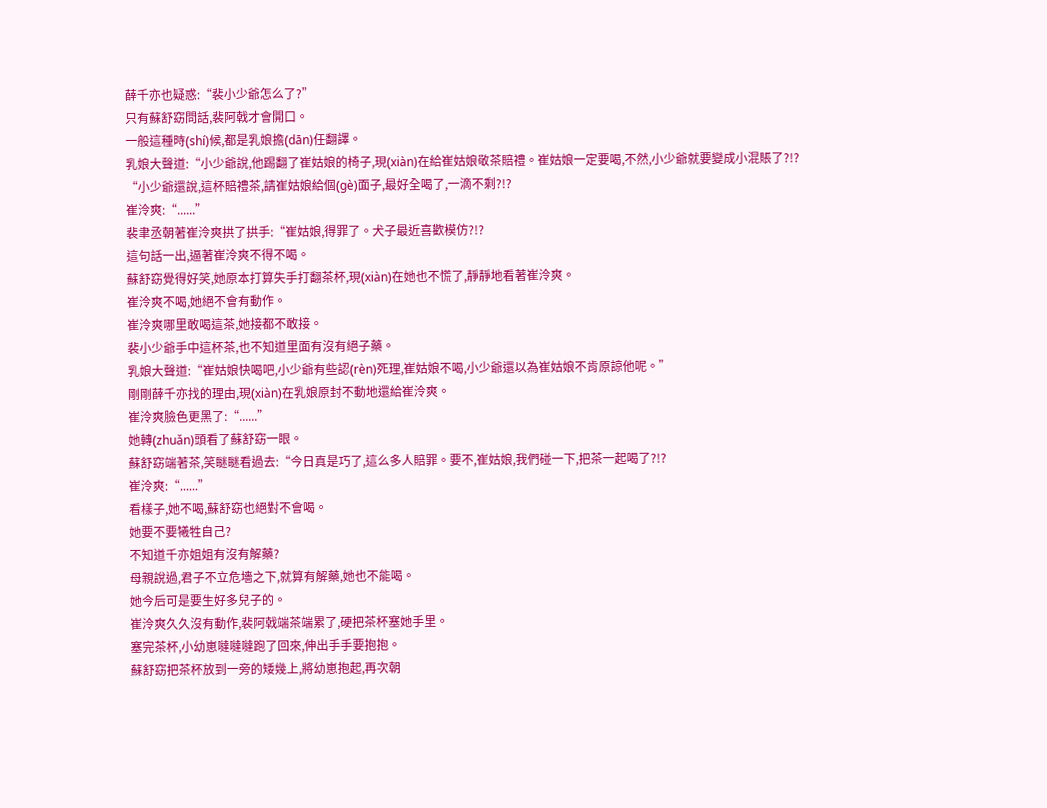薛千亦也疑惑:“裴小少爺怎么了?”
只有蘇舒窈問話,裴阿戟才會開口。
一般這種時(shí)候,都是乳娘擔(dān)任翻譯。
乳娘大聲道:“小少爺說,他踢翻了崔姑娘的椅子,現(xiàn)在給崔姑娘敬茶賠禮。崔姑娘一定要喝,不然,小少爺就要變成小混賬了?!?
“小少爺還說,這杯賠禮茶,請崔姑娘給個(gè)面子,最好全喝了,一滴不剩?!?
崔泠爽:“......”
裴聿丞朝著崔泠爽拱了拱手:“崔姑娘,得罪了。犬子最近喜歡模仿?!?
這句話一出,逼著崔泠爽不得不喝。
蘇舒窈覺得好笑,她原本打算失手打翻茶杯,現(xiàn)在她也不慌了,靜靜地看著崔泠爽。
崔泠爽不喝,她絕不會有動作。
崔泠爽哪里敢喝這茶,她接都不敢接。
裴小少爺手中這杯茶,也不知道里面有沒有絕子藥。
乳娘大聲道:“崔姑娘快喝吧,小少爺有些認(rèn)死理,崔姑娘不喝,小少爺還以為崔姑娘不肯原諒他呢。”
剛剛薛千亦找的理由,現(xiàn)在乳娘原封不動地還給崔泠爽。
崔泠爽臉色更黑了:“......”
她轉(zhuǎn)頭看了蘇舒窈一眼。
蘇舒窈端著茶,笑瞇瞇看過去:“今日真是巧了,這么多人賠罪。要不,崔姑娘,我們碰一下,把茶一起喝了?!?
崔泠爽:“......”
看樣子,她不喝,蘇舒窈也絕對不會喝。
她要不要犧牲自己?
不知道千亦姐姐有沒有解藥?
母親說過,君子不立危墻之下,就算有解藥,她也不能喝。
她今后可是要生好多兒子的。
崔泠爽久久沒有動作,裴阿戟端茶端累了,硬把茶杯塞她手里。
塞完茶杯,小幼崽噠噠噠跑了回來,伸出手手要抱抱。
蘇舒窈把茶杯放到一旁的矮幾上,將幼崽抱起,再次朝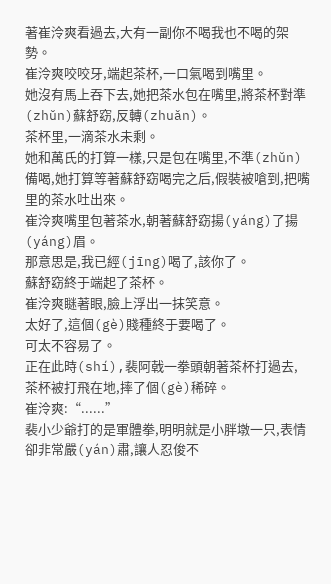著崔泠爽看過去,大有一副你不喝我也不喝的架勢。
崔泠爽咬咬牙,端起茶杯,一口氣喝到嘴里。
她沒有馬上吞下去,她把茶水包在嘴里,將茶杯對準(zhǔn)蘇舒窈,反轉(zhuǎn)。
茶杯里,一滴茶水未剩。
她和萬氏的打算一樣,只是包在嘴里,不準(zhǔn)備喝,她打算等著蘇舒窈喝完之后,假裝被嗆到,把嘴里的茶水吐出來。
崔泠爽嘴里包著茶水,朝著蘇舒窈揚(yáng)了揚(yáng)眉。
那意思是,我已經(jīng)喝了,該你了。
蘇舒窈終于端起了茶杯。
崔泠爽瞇著眼,臉上浮出一抹笑意。
太好了,這個(gè)賤種終于要喝了。
可太不容易了。
正在此時(shí),裴阿戟一拳頭朝著茶杯打過去,茶杯被打飛在地,摔了個(gè)稀碎。
崔泠爽:“......”
裴小少爺打的是軍體拳,明明就是小胖墩一只,表情卻非常嚴(yán)肅,讓人忍俊不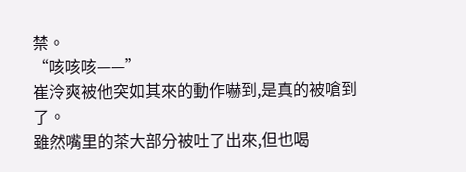禁。
“咳咳咳——”
崔泠爽被他突如其來的動作嚇到,是真的被嗆到了。
雖然嘴里的茶大部分被吐了出來,但也喝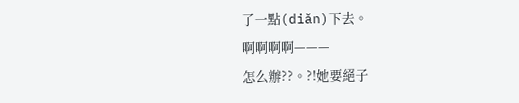了一點(diǎn)下去。
啊啊啊啊———
怎么辦??。?!她要絕子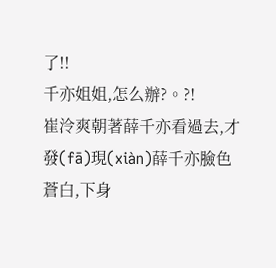了!!
千亦姐姐,怎么辦?。?!
崔泠爽朝著薛千亦看過去,才發(fā)現(xiàn)薛千亦臉色蒼白,下身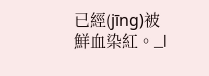已經(jīng)被鮮血染紅。_l